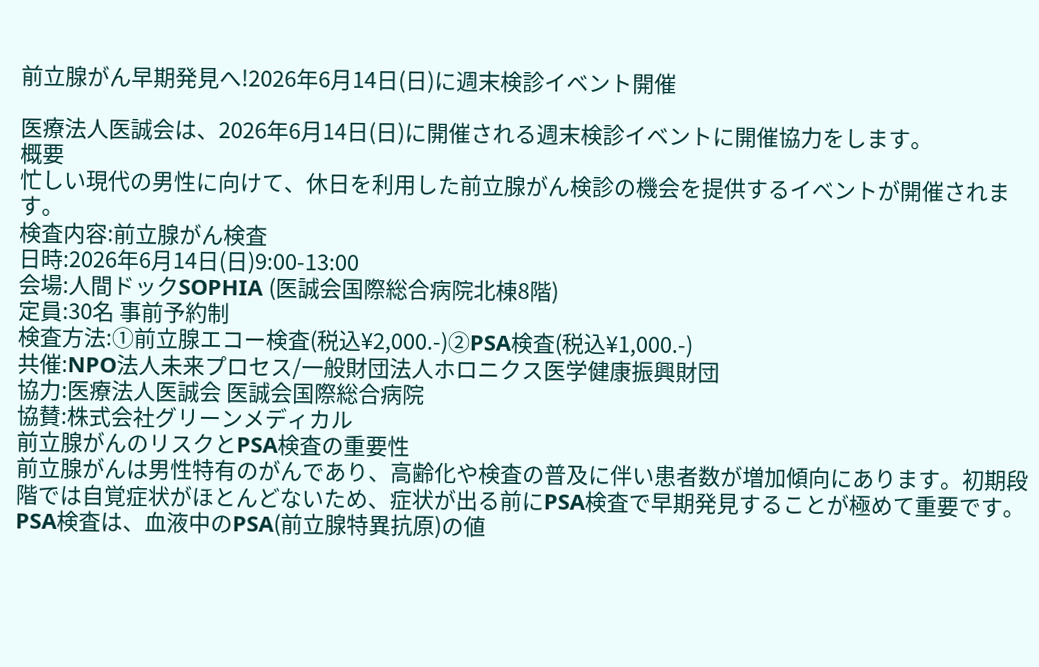前立腺がん早期発見へ!2026年6月14日(日)に週末検診イベント開催

医療法人医誠会は、2026年6月14日(日)に開催される週末検診イベントに開催協力をします。
概要
忙しい現代の男性に向けて、休日を利用した前立腺がん検診の機会を提供するイベントが開催されます。
検査内容:前立腺がん検査
日時:2026年6月14日(日)9:00-13:00
会場:人間ドックSOPHIA (医誠会国際総合病院北棟8階)
定員:30名 事前予約制
検査方法:①前立腺エコー検査(税込¥2,000.-)②PSA検査(税込¥1,000.-)
共催:NPO法人未来プロセス/一般財団法人ホロニクス医学健康振興財団
協力:医療法人医誠会 医誠会国際総合病院
協賛:株式会社グリーンメディカル
前立腺がんのリスクとPSA検査の重要性
前立腺がんは男性特有のがんであり、高齢化や検査の普及に伴い患者数が増加傾向にあります。初期段階では自覚症状がほとんどないため、症状が出る前にPSA検査で早期発見することが極めて重要です。PSA検査は、血液中のPSA(前立腺特異抗原)の値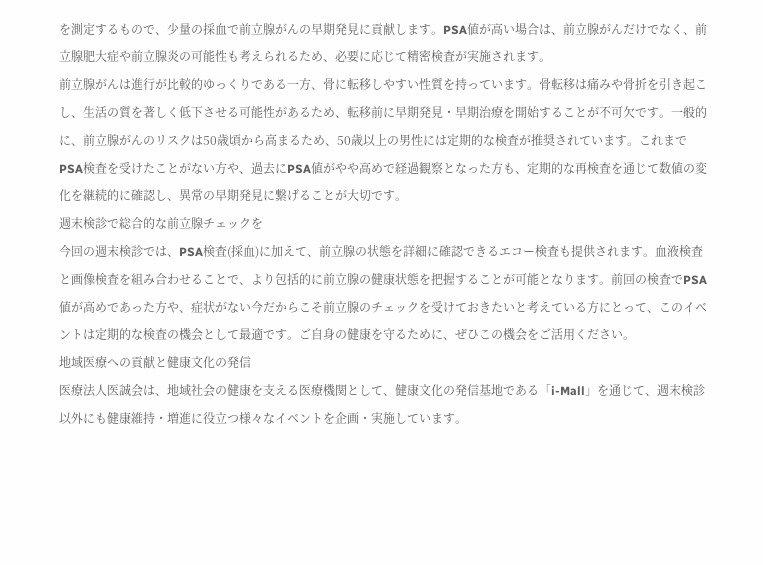を測定するもので、少量の採血で前立腺がんの早期発見に貢献します。PSA値が高い場合は、前立腺がんだけでなく、前立腺肥大症や前立腺炎の可能性も考えられるため、必要に応じて精密検査が実施されます。
前立腺がんは進行が比較的ゆっくりである一方、骨に転移しやすい性質を持っています。骨転移は痛みや骨折を引き起こし、生活の質を著しく低下させる可能性があるため、転移前に早期発見・早期治療を開始することが不可欠です。一般的に、前立腺がんのリスクは50歳頃から高まるため、50歳以上の男性には定期的な検査が推奨されています。これまでPSA検査を受けたことがない方や、過去にPSA値がやや高めで経過観察となった方も、定期的な再検査を通じて数値の変化を継続的に確認し、異常の早期発見に繋げることが大切です。
週末検診で総合的な前立腺チェックを
今回の週末検診では、PSA検査(採血)に加えて、前立腺の状態を詳細に確認できるエコー検査も提供されます。血液検査と画像検査を組み合わせることで、より包括的に前立腺の健康状態を把握することが可能となります。前回の検査でPSA値が高めであった方や、症状がない今だからこそ前立腺のチェックを受けておきたいと考えている方にとって、このイベントは定期的な検査の機会として最適です。ご自身の健康を守るために、ぜひこの機会をご活用ください。
地域医療への貢献と健康文化の発信
医療法人医誠会は、地域社会の健康を支える医療機関として、健康文化の発信基地である「i-Mall」を通じて、週末検診以外にも健康維持・増進に役立つ様々なイベントを企画・実施しています。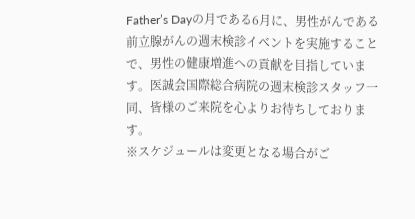Father’s Dayの月である6月に、男性がんである前立腺がんの週末検診イベントを実施することで、男性の健康増進への貢献を目指しています。医誠会国際総合病院の週末検診スタッフ一同、皆様のご来院を心よりお待ちしております。
※スケジュールは変更となる場合がご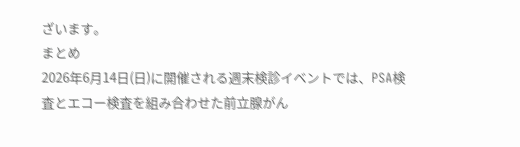ざいます。
まとめ
2026年6月14日(日)に開催される週末検診イベントでは、PSA検査とエコー検査を組み合わせた前立腺がん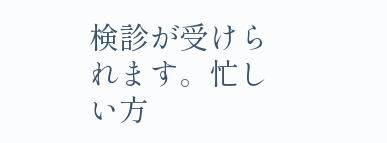検診が受けられます。忙しい方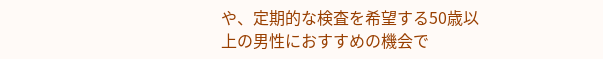や、定期的な検査を希望する50歳以上の男性におすすめの機会で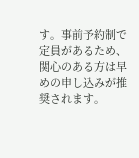す。事前予約制で定員があるため、関心のある方は早めの申し込みが推奨されます。